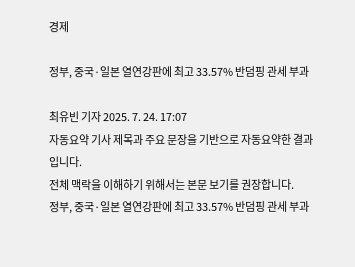경제

정부, 중국·일본 열연강판에 최고 33.57% 반덤핑 관세 부과

최유빈 기자 2025. 7. 24. 17:07
자동요약 기사 제목과 주요 문장을 기반으로 자동요약한 결과입니다.
전체 맥락을 이해하기 위해서는 본문 보기를 권장합니다.
정부, 중국·일본 열연강판에 최고 33.57% 반덤핑 관세 부과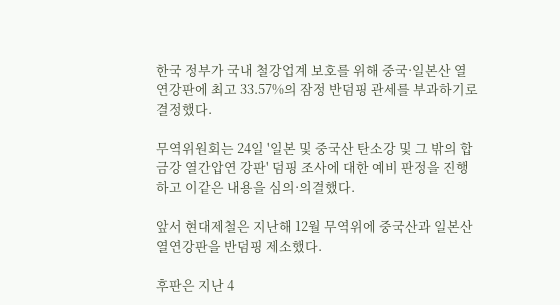한국 정부가 국내 철강업계 보호를 위해 중국·일본산 열연강판에 최고 33.57%의 잠정 반덤핑 관세를 부과하기로 결정했다.

무역위원회는 24일 '일본 및 중국산 탄소강 및 그 밖의 합금강 열간압연 강판' 덤핑 조사에 대한 예비 판정을 진행하고 이같은 내용을 심의·의결했다.

앞서 현대제철은 지난해 12월 무역위에 중국산과 일본산 열연강판을 반덤핑 제소했다.

후판은 지난 4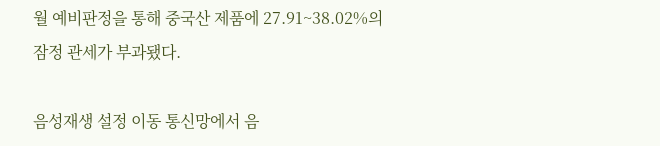월 예비판정을 통해 중국산 제품에 27.91~38.02%의 잠정 관세가 부과됐다.

음성재생 설정 이동 통신망에서 음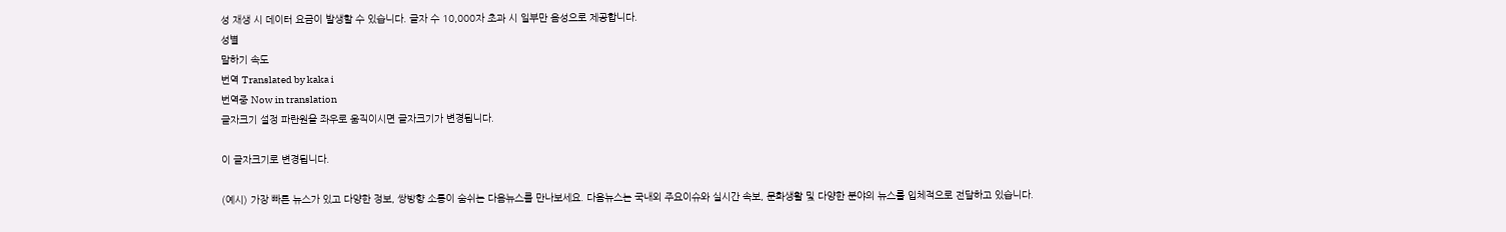성 재생 시 데이터 요금이 발생할 수 있습니다. 글자 수 10,000자 초과 시 일부만 음성으로 제공합니다.
성별
말하기 속도
번역 Translated by kaka i
번역중 Now in translation
글자크기 설정 파란원을 좌우로 움직이시면 글자크기가 변경됩니다.

이 글자크기로 변경됩니다.

(예시) 가장 빠른 뉴스가 있고 다양한 정보, 쌍방향 소통이 숨쉬는 다음뉴스를 만나보세요. 다음뉴스는 국내외 주요이슈와 실시간 속보, 문화생활 및 다양한 분야의 뉴스를 입체적으로 전달하고 있습니다.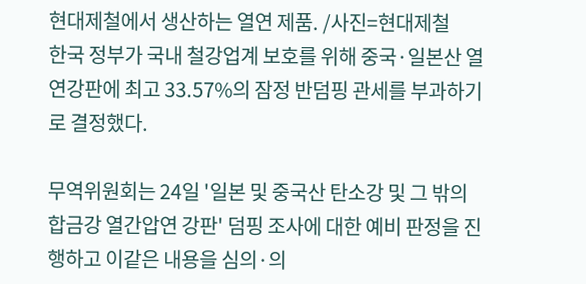현대제철에서 생산하는 열연 제품. /사진=현대제철
한국 정부가 국내 철강업계 보호를 위해 중국·일본산 열연강판에 최고 33.57%의 잠정 반덤핑 관세를 부과하기로 결정했다.

무역위원회는 24일 '일본 및 중국산 탄소강 및 그 밖의 합금강 열간압연 강판' 덤핑 조사에 대한 예비 판정을 진행하고 이같은 내용을 심의·의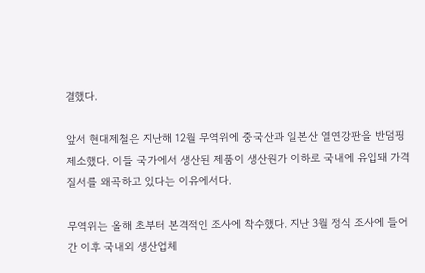결했다.

앞서 현대제철은 지난해 12월 무역위에 중국산과 일본산 열연강판을 반덤핑 제소했다. 이들 국가에서 생산된 제품이 생산원가 이하로 국내에 유입돼 가격 질서를 왜곡하고 있다는 이유에서다.

무역위는 올해 초부터 본격적인 조사에 착수했다. 지난 3월 정식 조사에 들어간 이후 국내외 생산업체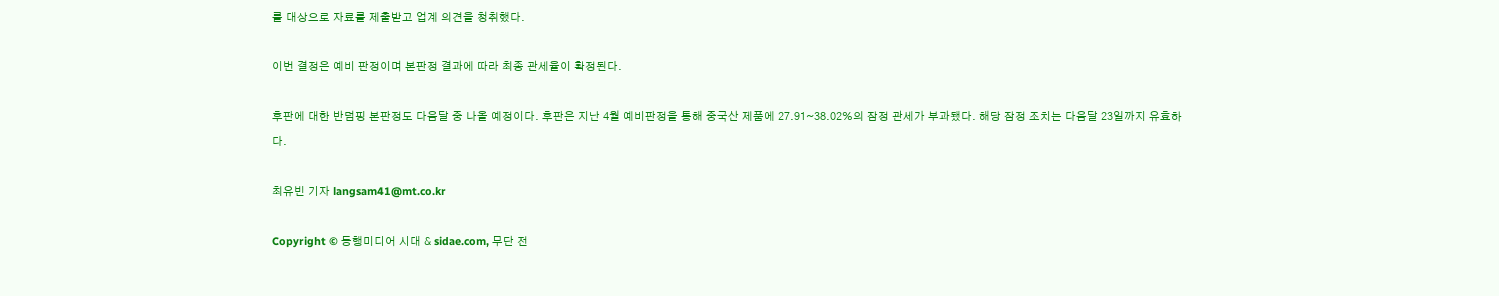를 대상으로 자료를 제출받고 업계 의견을 청취했다.

이번 결정은 예비 판정이며 본판정 결과에 따라 최종 관세율이 확정된다.

후판에 대한 반덤핑 본판정도 다음달 중 나올 예정이다. 후판은 지난 4월 예비판정을 통해 중국산 제품에 27.91~38.02%의 잠정 관세가 부과됐다. 해당 잠정 조치는 다음달 23일까지 유효하다.

최유빈 기자 langsam41@mt.co.kr

Copyright © 동행미디어 시대 & sidae.com, 무단 전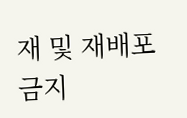재 및 재배포 금지